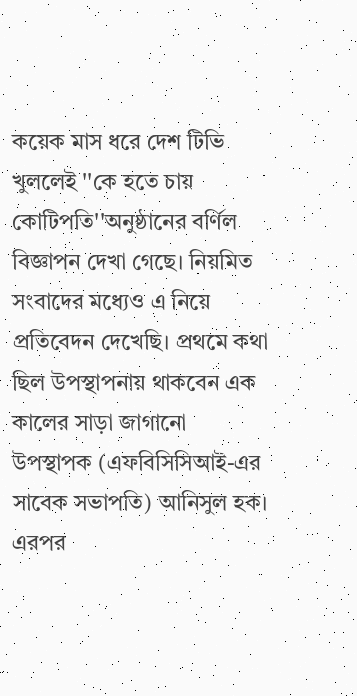কয়েক মাস ধরে দেশ টিভি খুললেই ''কে হতে চায় কোটিপতি''অনুষ্ঠানের বর্ণিল বিজ্ঞাপন দেখা গেছে। নিয়মিত সংবাদের মধ্যেও এ নিয়ে প্রতিবেদন দেখেছি। প্রথমে কথা ছিল উপস্থাপনায় থাকবেন এক কালের সাড়া জাগানো উপস্থাপক (এফবিসিসিআই-এর সাবেক সভাপতি) আনিসুল হক। এরপর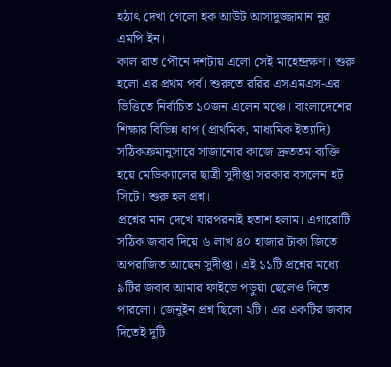হঠাৎ দেখা গেলো হক আউট আসাদুজ্জামান নূর এমপি ইন।
কাল রাত পৌনে দশটায় এলো সেই মাহেন্দ্রক্ষণ। শুরু হলো এর প্রথম পর্ব। শুরুতে ররির এসএমএস-এর ভিত্তিতে নির্বাচিত ১০জন এলেন মঞ্চে। বাংলাদেশের শিক্ষার বিভিন্ন ধাপ (প্রাথমিক, মাধ্যমিক ইত্যাদি) সঠিকক্রমানুসারে সাজানোর কাজে দ্রুততম ব্যক্তি হয়ে মেডিক্যালের ছাত্রী সুদীপ্তা সরকার বসলেন হট সিটে। শুরু হল প্রশ্ন।
প্রশ্নের মান দেখে যারপরনাই হতাশ হলাম। এগারোটি সঠিক জবাব দিয়ে ৬ লাখ ৪০ হাজার টাকা জিতে অপরাজিত আছেন সুদীপ্তা। এই ১১টি প্রশ্নের মধ্যে ৯টির জবাব আমার ফাইভে পড়ুয়া ছেলেও দিতে পারলো। জেনুইন প্রশ্ন ছিলো ২টি। এর একটির জবাব দিতেই দুটি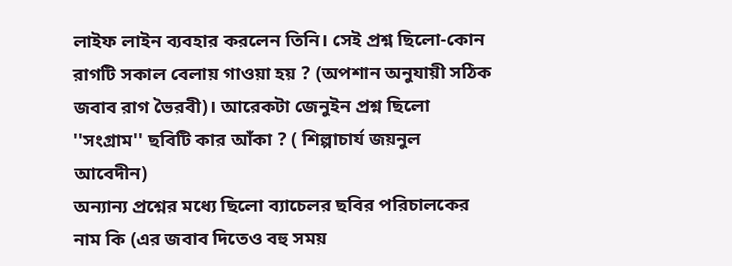লাইফ লাইন ব্যবহার করলেন তিনি। সেই প্রশ্ন ছিলো-কোন রাগটি সকাল বেলায় গাওয়া হয় ? (অপশান অনুযায়ী সঠিক জবাব রাগ ভৈরবী)। আরেকটা জেনুইন প্রশ্ন ছিলো ''সংগ্রাম'' ছবিটি কার আঁকা ? ( শিল্পাচার্য জয়নুল আবেদীন)
অন্যান্য প্রশ্নের মধ্যে ছিলো ব্যাচেলর ছবির পরিচালকের নাম কি (এর জবাব দিতেও বহু সময়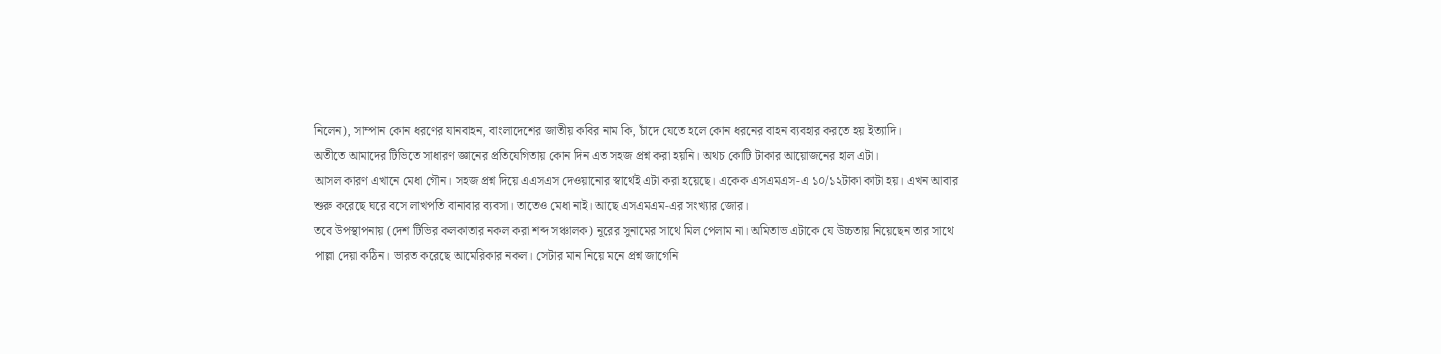নিলেন), সাম্পান কোন ধরণের যানবাহন, বাংলাদেশের জাতীয় কবির নাম কি, চাঁদে যেতে হলে কোন ধরনের বাহন ব্যবহার করতে হয় ইত্যাদি।
অতীতে আমাদের টিভিতে সাধারণ জ্ঞানের প্রতিযেগিতায় কোন দিন এত সহজ প্রশ্ন করা হয়নি। অথচ কোটি টাকার আয়োজনের হাল এটা।
আসল কারণ এখানে মেধা গৌন। সহজ প্রশ্ন দিয়ে এএসএস দেওয়ানোর স্বার্থেই এটা করা হয়েছে। একেক এসএমএস-এ ১০/১২টাকা কাটা হয়। এখন আবার শুরু করেছে ঘরে বসে লাখপতি বানাবার ব্যবসা। তাতেও মেধা নাই। আছে এসএমএম-এর সংখ্যার জোর।
তবে উপস্থাপনায় (দেশ টিভির কলকাতার নকল করা শব্দ সঞ্চালক) নূরের সুনামের সাথে মিল পেলাম না। অমিতাভ এটাকে যে উচ্চতায় নিয়েছেন তার সাথে পাল্লা দেয়া কঠিন। ভারত করেছে আমেরিকার নকল। সেটার মান নিয়ে মনে প্রশ্ন জাগেনি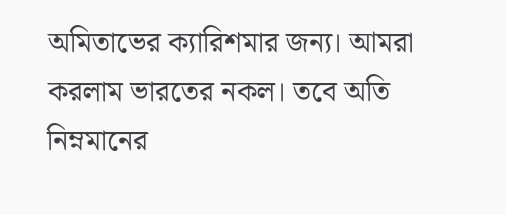অমিতাভের ক্যারিশমার জন্য। আমরা করলাম ভারতের নকল। তবে অতি নিম্নমানের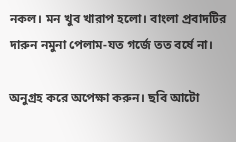নকল। মন খুব খারাপ হলো। বাংলা প্রবাদটির দারুন নমুনা পেলাম-যত গর্জে তত বর্ষে না।

অনুগ্রহ করে অপেক্ষা করুন। ছবি আটো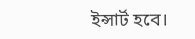ইন্সার্ট হবে।